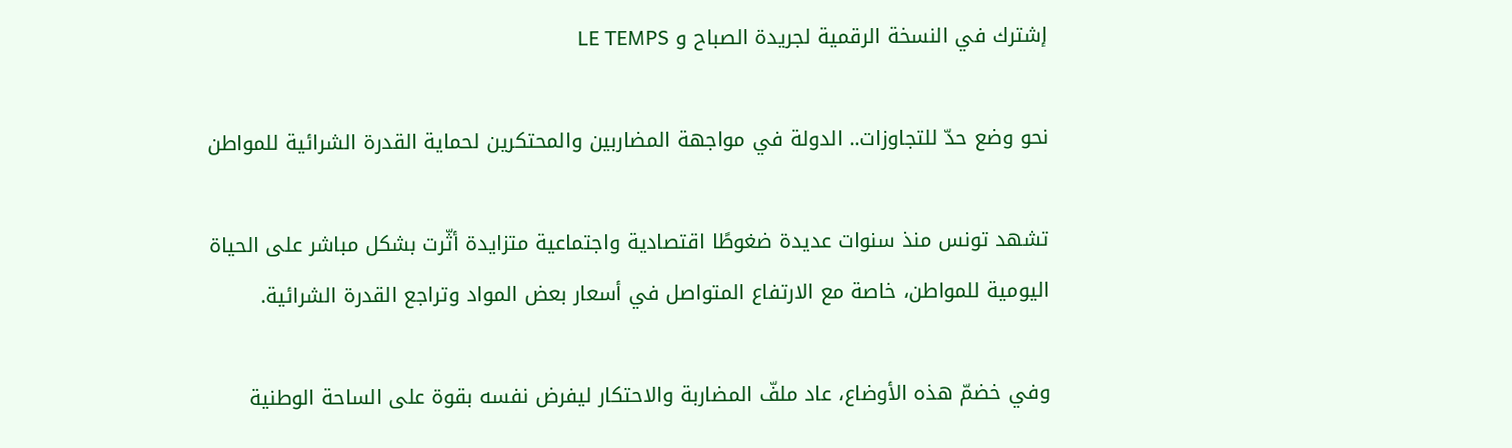إشترك في النسخة الرقمية لجريدة الصباح و LE TEMPS

نحو وضع حدّ للتجاوزات.. الدولة في مواجهة المضاربين والمحتكرين لحماية القدرة الشرائية للمواطن

تشهد تونس منذ سنوات عديدة ضغوطًا اقتصادية واجتماعية متزايدة أثّرت بشكل مباشر على الحياة اليومية للمواطن، خاصة مع الارتفاع المتواصل في أسعار بعض المواد وتراجع القدرة الشرائية.

وفي خضمّ هذه الأوضاع، عاد ملفّ المضاربة والاحتكار ليفرض نفسه بقوة على الساحة الوطنية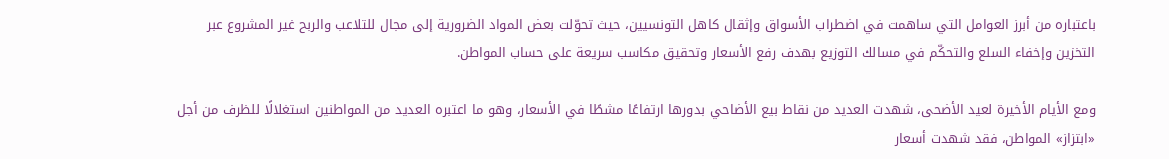باعتباره من أبرز العوامل التي ساهمت في اضطراب الأسواق وإثقال كاهل التونسيين، حيث تحوّلت بعض المواد الضرورية إلى مجال للتلاعب والربح غير المشروع عبر التخزين وإخفاء السلع والتحكّم في مسالك التوزيع بهدف رفع الأسعار وتحقيق مكاسب سريعة على حساب المواطن.

ومع الأيام الأخيرة لعيد الأضحى، شهدت العديد من نقاط بيع الأضاحي بدورها ارتفاعًا مشطًا في الأسعار، وهو ما اعتبره العديد من المواطنين استغلالًا للظرف من أجل «ابتزاز» المواطن، فقد شهدت أسعار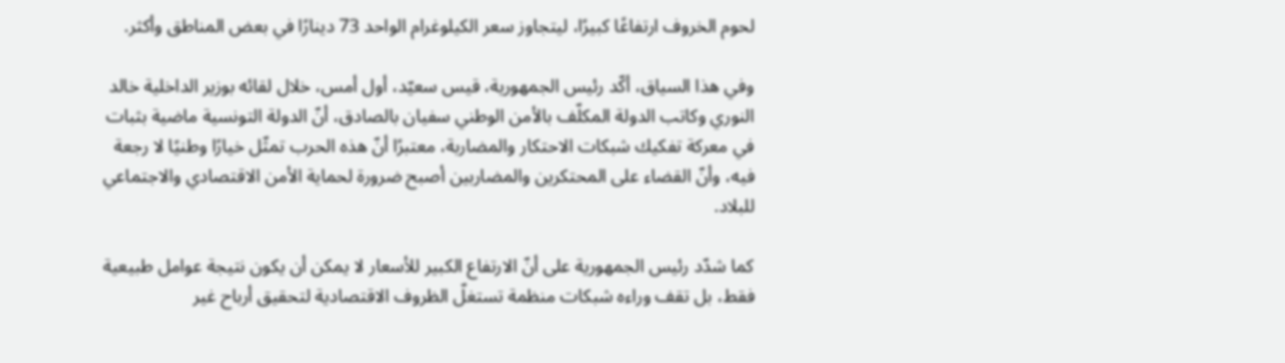لحوم الخروف ارتفاعًا كبيرًا، ليتجاوز سعر الكيلوغرام الواحد 73 دينارًا في بعض المناطق وأكثر.

وفي هذا السياق، أكّد رئيس الجمهورية، قيس سعيّد، أول أمس، خلال لقائه بوزير الداخلية خالد النوري وكاتب الدولة المكلّف بالأمن الوطني سفيان بالصادق، أنّ الدولة التونسية ماضية بثبات في معركة تفكيك شبكات الاحتكار والمضاربة، معتبرًا أنّ هذه الحرب تمثّل خيارًا وطنيًا لا رجعة فيه، وأنّ القضاء على المحتكرين والمضاربين أصبح ضرورة لحماية الأمن الاقتصادي والاجتماعي للبلاد.

كما شدّد رئيس الجمهورية على أنّ الارتفاع الكبير للأسعار لا يمكن أن يكون نتيجة عوامل طبيعية فقط، بل تقف وراءه شبكات منظمة تستغلّ الظروف الاقتصادية لتحقيق أرباح غير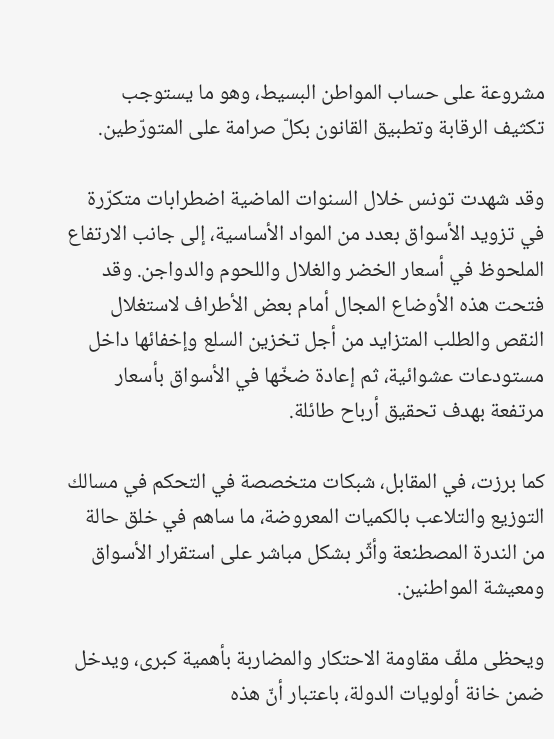مشروعة على حساب المواطن البسيط، وهو ما يستوجب تكثيف الرقابة وتطبيق القانون بكلّ صرامة على المتورّطين.

وقد شهدت تونس خلال السنوات الماضية اضطرابات متكرّرة في تزويد الأسواق بعدد من المواد الأساسية، إلى جانب الارتفاع الملحوظ في أسعار الخضر والغلال واللحوم والدواجن. وقد فتحت هذه الأوضاع المجال أمام بعض الأطراف لاستغلال النقص والطلب المتزايد من أجل تخزين السلع وإخفائها داخل مستودعات عشوائية، ثم إعادة ضخّها في الأسواق بأسعار مرتفعة بهدف تحقيق أرباح طائلة.

كما برزت، في المقابل، شبكات متخصصة في التحكم في مسالك التوزيع والتلاعب بالكميات المعروضة، ما ساهم في خلق حالة من الندرة المصطنعة وأثّر بشكل مباشر على استقرار الأسواق ومعيشة المواطنين.

ويحظى ملفّ مقاومة الاحتكار والمضاربة بأهمية كبرى، ويدخل ضمن خانة أولويات الدولة، باعتبار أنّ هذه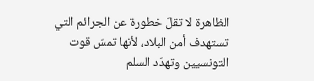الظاهرة لا تقلّ خطورة عن الجرائم التي تستهدف أمن البلاد، لأنها تمسّ قوت التونسيين وتهدّد السلم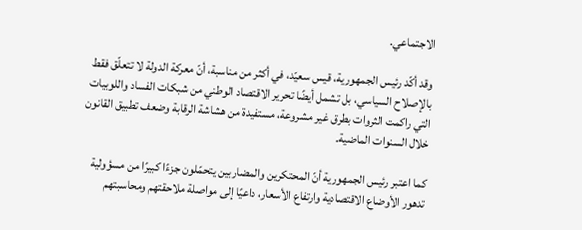الاجتماعي.

وقد أكّد رئيس الجمهورية، قيس سعيّد، في أكثر من مناسبة، أنّ معركة الدولة لا تتعلّق فقط بالإصلاح السياسي، بل تشمل أيضًا تحرير الاقتصاد الوطني من شبكات الفساد واللوبيات التي راكمت الثروات بطرق غير مشروعة، مستفيدة من هشاشة الرقابة وضعف تطبيق القانون خلال السنوات الماضية.

كما اعتبر رئيس الجمهورية أنّ المحتكرين والمضاربين يتحمّلون جزءًا كبيرًا من مسؤولية تدهور الأوضاع الاقتصادية وارتفاع الأسعار، داعيًا إلى مواصلة ملاحقتهم ومحاسبتهم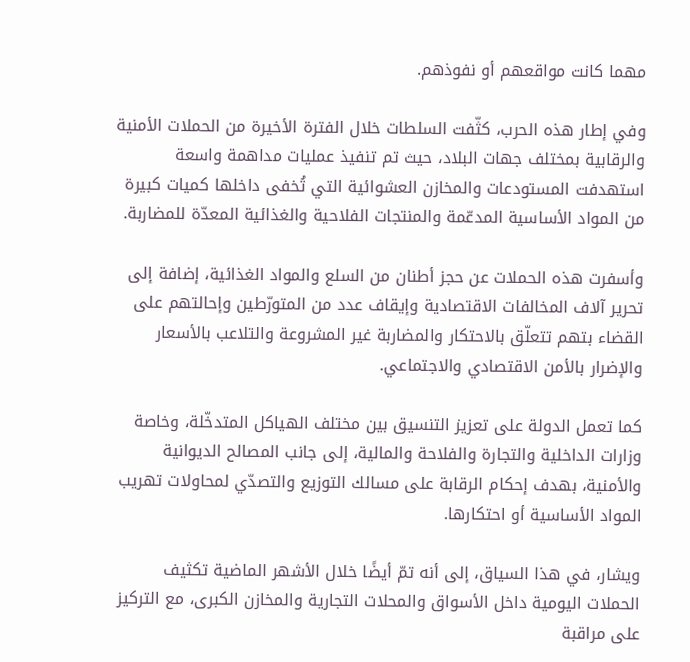مهما كانت مواقعهم أو نفوذهم.

وفي إطار هذه الحرب، كثّفت السلطات خلال الفترة الأخيرة من الحملات الأمنية والرقابية بمختلف جهات البلاد، حيث تم تنفيذ عمليات مداهمة واسعة استهدفت المستودعات والمخازن العشوائية التي تُخفى داخلها كميات كبيرة من المواد الأساسية المدعّمة والمنتجات الفلاحية والغذائية المعدّة للمضاربة.

وأسفرت هذه الحملات عن حجز أطنان من السلع والمواد الغذائية، إضافة إلى تحرير آلاف المخالفات الاقتصادية وإيقاف عدد من المتورّطين وإحالتهم على القضاء بتهم تتعلّق بالاحتكار والمضاربة غير المشروعة والتلاعب بالأسعار والإضرار بالأمن الاقتصادي والاجتماعي.

كما تعمل الدولة على تعزيز التنسيق بين مختلف الهياكل المتدخّلة، وخاصة وزارات الداخلية والتجارة والفلاحة والمالية، إلى جانب المصالح الديوانية والأمنية، بهدف إحكام الرقابة على مسالك التوزيع والتصدّي لمحاولات تهريب المواد الأساسية أو احتكارها.

ويشار، في هذا السياق، إلى أنه تمّ أيضًا خلال الأشهر الماضية تكثيف الحملات اليومية داخل الأسواق والمحلات التجارية والمخازن الكبرى، مع التركيز على مراقبة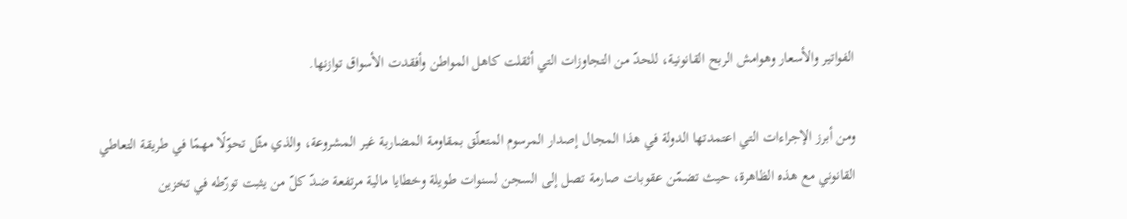الفواتير والأسعار وهوامش الربح القانونية، للحدّ من التجاوزات التي أثقلت كاهل المواطن وأفقدت الأسواق توازنها.

ومن أبرز الإجراءات التي اعتمدتها الدولة في هذا المجال إصدار المرسوم المتعلّق بمقاومة المضاربة غير المشروعة، والذي مثّل تحوّلًا مهمًا في طريقة التعاطي القانوني مع هذه الظاهرة، حيث تضمّن عقوبات صارمة تصل إلى السجن لسنوات طويلة وخطايا مالية مرتفعة ضدّ كلّ من يثبت تورّطه في تخزين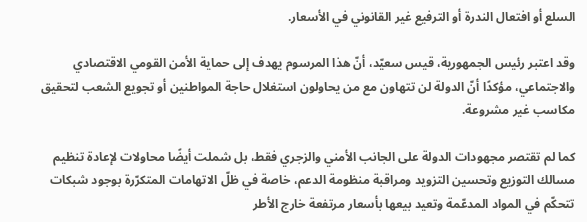السلع أو افتعال الندرة أو الترفيع غير القانوني في الأسعار.

وقد اعتبر رئيس الجمهورية، قيس سعيّد، أنّ هذا المرسوم يهدف إلى حماية الأمن القومي الاقتصادي والاجتماعي، مؤكدًا أنّ الدولة لن تتهاون مع من يحاولون استغلال حاجة المواطنين أو تجويع الشعب لتحقيق مكاسب غير مشروعة.

كما لم تقتصر مجهودات الدولة على الجانب الأمني والزجري فقط، بل شملت أيضًا محاولات لإعادة تنظيم مسالك التوزيع وتحسين التزويد ومراقبة منظومة الدعم، خاصة في ظلّ الاتهامات المتكرّرة بوجود شبكات تتحكّم في المواد المدعّمة وتعيد بيعها بأسعار مرتفعة خارج الأطر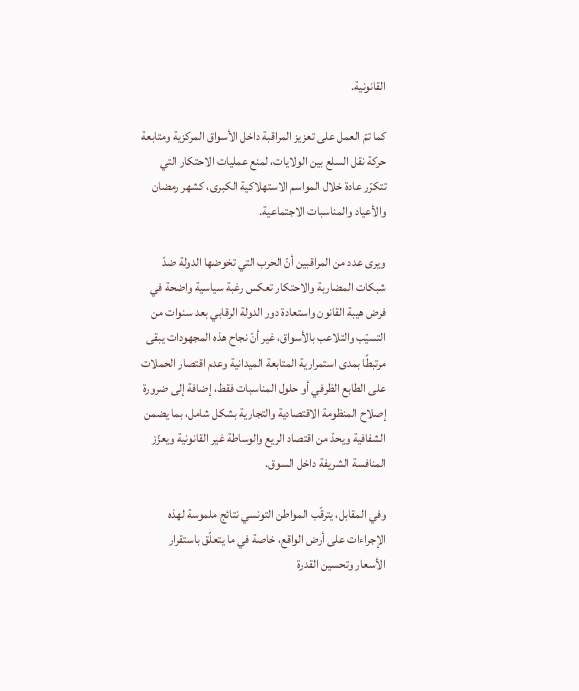القانونية.

كما تمّ العمل على تعزيز المراقبة داخل الأسواق المركزية ومتابعة حركة نقل السلع بين الولايات، لمنع عمليات الاحتكار التي تتكرّر عادة خلال المواسم الاستهلاكية الكبرى، كشهر رمضان والأعياد والمناسبات الاجتماعية.

ويرى عدد من المراقبين أنّ الحرب التي تخوضها الدولة ضدّ شبكات المضاربة والاحتكار تعكس رغبة سياسية واضحة في فرض هيبة القانون واستعادة دور الدولة الرقابي بعد سنوات من التسيّب والتلاعب بالأسواق، غير أنّ نجاح هذه المجهودات يبقى مرتبطًا بمدى استمرارية المتابعة الميدانية وعدم اقتصار الحملات على الطابع الظرفي أو حلول المناسبات فقط، إضافة إلى ضرورة إصلاح المنظومة الاقتصادية والتجارية بشكل شامل، بما يضمن الشفافية ويحدّ من اقتصاد الريع والوساطة غير القانونية ويعزّز المنافسة الشريفة داخل السوق.

وفي المقابل، يترقّب المواطن التونسي نتائج ملموسة لهذه الإجراءات على أرض الواقع، خاصة في ما يتعلّق باستقرار الأسعار وتحسين القدرة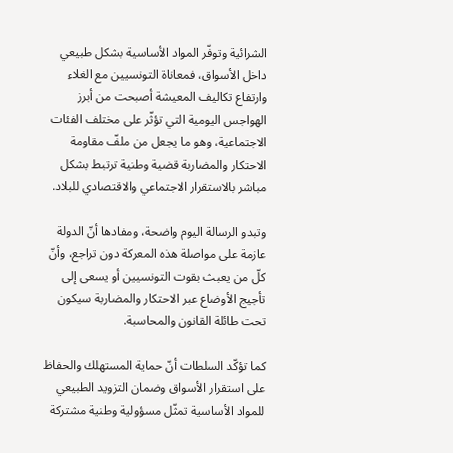الشرائية وتوفّر المواد الأساسية بشكل طبيعي داخل الأسواق، فمعاناة التونسيين مع الغلاء وارتفاع تكاليف المعيشة أصبحت من أبرز الهواجس اليومية التي تؤثّر على مختلف الفئات الاجتماعية، وهو ما يجعل من ملفّ مقاومة الاحتكار والمضاربة قضية وطنية ترتبط بشكل مباشر بالاستقرار الاجتماعي والاقتصادي للبلاد.

وتبدو الرسالة اليوم واضحة، ومفادها أنّ الدولة عازمة على مواصلة هذه المعركة دون تراجع، وأنّ كلّ من يعبث بقوت التونسيين أو يسعى إلى تأجيج الأوضاع عبر الاحتكار والمضاربة سيكون تحت طائلة القانون والمحاسبة.

كما تؤكّد السلطات أنّ حماية المستهلك والحفاظ على استقرار الأسواق وضمان التزويد الطبيعي للمواد الأساسية تمثّل مسؤولية وطنية مشتركة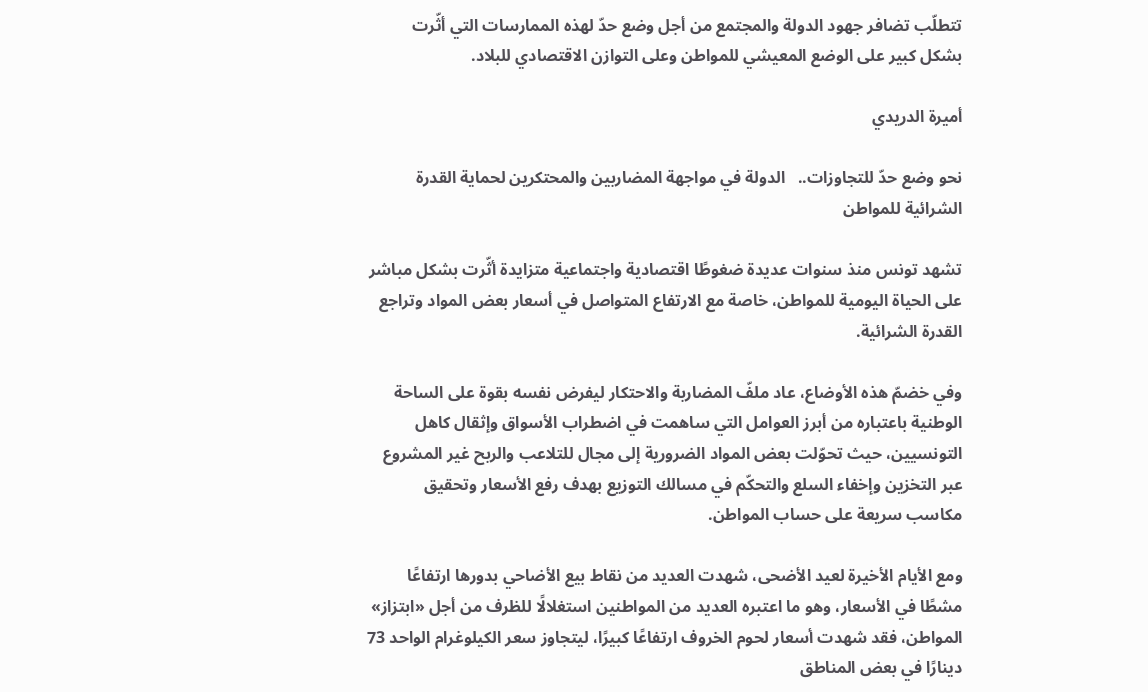تتطلّب تضافر جهود الدولة والمجتمع من أجل وضع حدّ لهذه الممارسات التي أثّرت بشكل كبير على الوضع المعيشي للمواطن وعلى التوازن الاقتصادي للبلاد.

أميرة الدريدي

نحو وضع حدّ للتجاوزات..   الدولة في مواجهة المضاربين والمحتكرين لحماية القدرة الشرائية للمواطن

تشهد تونس منذ سنوات عديدة ضغوطًا اقتصادية واجتماعية متزايدة أثّرت بشكل مباشر على الحياة اليومية للمواطن، خاصة مع الارتفاع المتواصل في أسعار بعض المواد وتراجع القدرة الشرائية.

وفي خضمّ هذه الأوضاع، عاد ملفّ المضاربة والاحتكار ليفرض نفسه بقوة على الساحة الوطنية باعتباره من أبرز العوامل التي ساهمت في اضطراب الأسواق وإثقال كاهل التونسيين، حيث تحوّلت بعض المواد الضرورية إلى مجال للتلاعب والربح غير المشروع عبر التخزين وإخفاء السلع والتحكّم في مسالك التوزيع بهدف رفع الأسعار وتحقيق مكاسب سريعة على حساب المواطن.

ومع الأيام الأخيرة لعيد الأضحى، شهدت العديد من نقاط بيع الأضاحي بدورها ارتفاعًا مشطًا في الأسعار، وهو ما اعتبره العديد من المواطنين استغلالًا للظرف من أجل «ابتزاز» المواطن، فقد شهدت أسعار لحوم الخروف ارتفاعًا كبيرًا، ليتجاوز سعر الكيلوغرام الواحد 73 دينارًا في بعض المناطق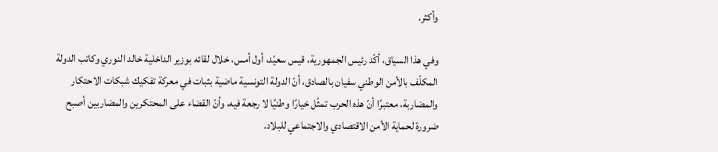وأكثر.

وفي هذا السياق، أكّد رئيس الجمهورية، قيس سعيّد، أول أمس، خلال لقائه بوزير الداخلية خالد النوري وكاتب الدولة المكلّف بالأمن الوطني سفيان بالصادق، أنّ الدولة التونسية ماضية بثبات في معركة تفكيك شبكات الاحتكار والمضاربة، معتبرًا أنّ هذه الحرب تمثّل خيارًا وطنيًا لا رجعة فيه، وأنّ القضاء على المحتكرين والمضاربين أصبح ضرورة لحماية الأمن الاقتصادي والاجتماعي للبلاد.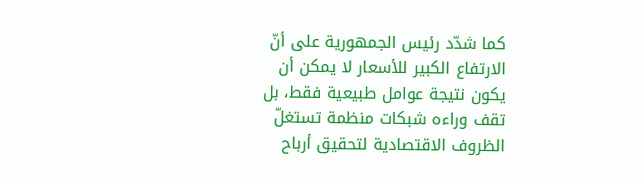كما شدّد رئيس الجمهورية على أنّ الارتفاع الكبير للأسعار لا يمكن أن يكون نتيجة عوامل طبيعية فقط، بل تقف وراءه شبكات منظمة تستغلّ الظروف الاقتصادية لتحقيق أرباح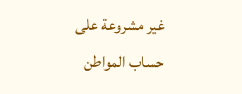غير مشروعة على حساب المواطن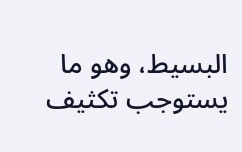البسيط، وهو ما يستوجب تكثيف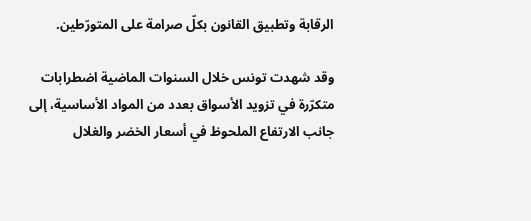الرقابة وتطبيق القانون بكلّ صرامة على المتورّطين.

وقد شهدت تونس خلال السنوات الماضية اضطرابات متكرّرة في تزويد الأسواق بعدد من المواد الأساسية، إلى جانب الارتفاع الملحوظ في أسعار الخضر والغلال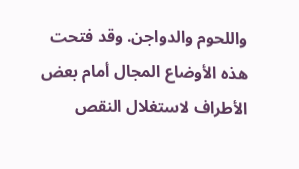واللحوم والدواجن. وقد فتحت هذه الأوضاع المجال أمام بعض الأطراف لاستغلال النقص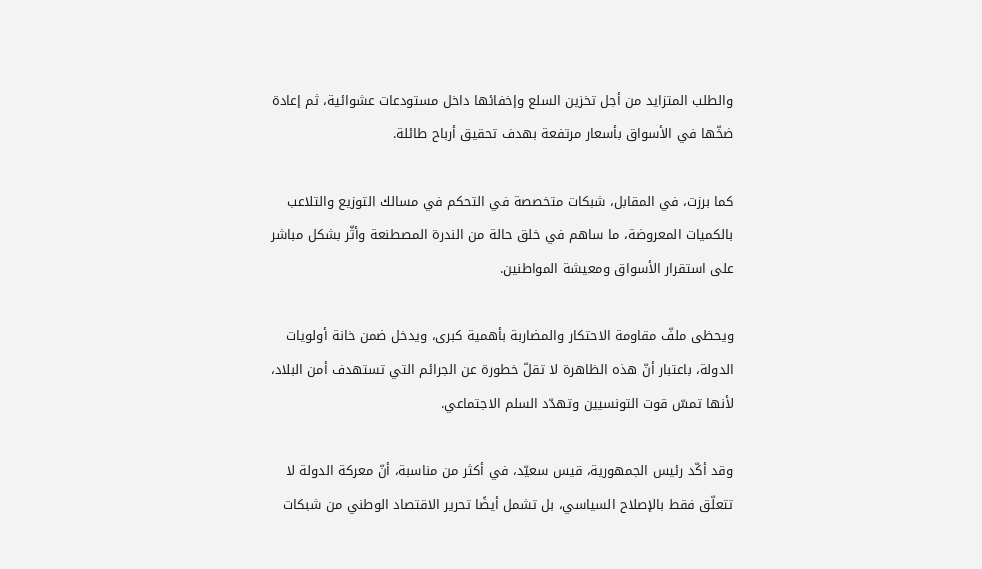والطلب المتزايد من أجل تخزين السلع وإخفائها داخل مستودعات عشوائية، ثم إعادة ضخّها في الأسواق بأسعار مرتفعة بهدف تحقيق أرباح طائلة.

كما برزت، في المقابل، شبكات متخصصة في التحكم في مسالك التوزيع والتلاعب بالكميات المعروضة، ما ساهم في خلق حالة من الندرة المصطنعة وأثّر بشكل مباشر على استقرار الأسواق ومعيشة المواطنين.

ويحظى ملفّ مقاومة الاحتكار والمضاربة بأهمية كبرى، ويدخل ضمن خانة أولويات الدولة، باعتبار أنّ هذه الظاهرة لا تقلّ خطورة عن الجرائم التي تستهدف أمن البلاد، لأنها تمسّ قوت التونسيين وتهدّد السلم الاجتماعي.

وقد أكّد رئيس الجمهورية، قيس سعيّد، في أكثر من مناسبة، أنّ معركة الدولة لا تتعلّق فقط بالإصلاح السياسي، بل تشمل أيضًا تحرير الاقتصاد الوطني من شبكات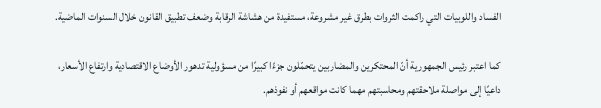الفساد واللوبيات التي راكمت الثروات بطرق غير مشروعة، مستفيدة من هشاشة الرقابة وضعف تطبيق القانون خلال السنوات الماضية.

كما اعتبر رئيس الجمهورية أنّ المحتكرين والمضاربين يتحمّلون جزءًا كبيرًا من مسؤولية تدهور الأوضاع الاقتصادية وارتفاع الأسعار، داعيًا إلى مواصلة ملاحقتهم ومحاسبتهم مهما كانت مواقعهم أو نفوذهم.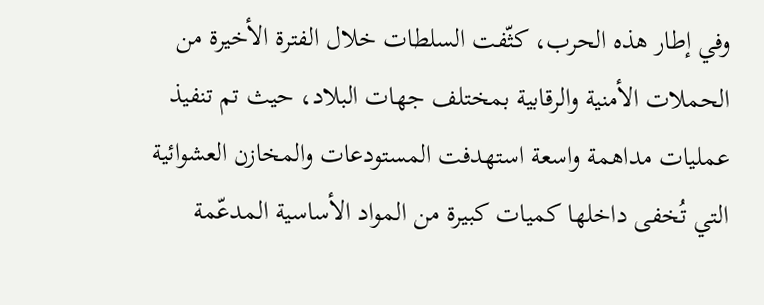وفي إطار هذه الحرب، كثّفت السلطات خلال الفترة الأخيرة من الحملات الأمنية والرقابية بمختلف جهات البلاد، حيث تم تنفيذ عمليات مداهمة واسعة استهدفت المستودعات والمخازن العشوائية التي تُخفى داخلها كميات كبيرة من المواد الأساسية المدعّمة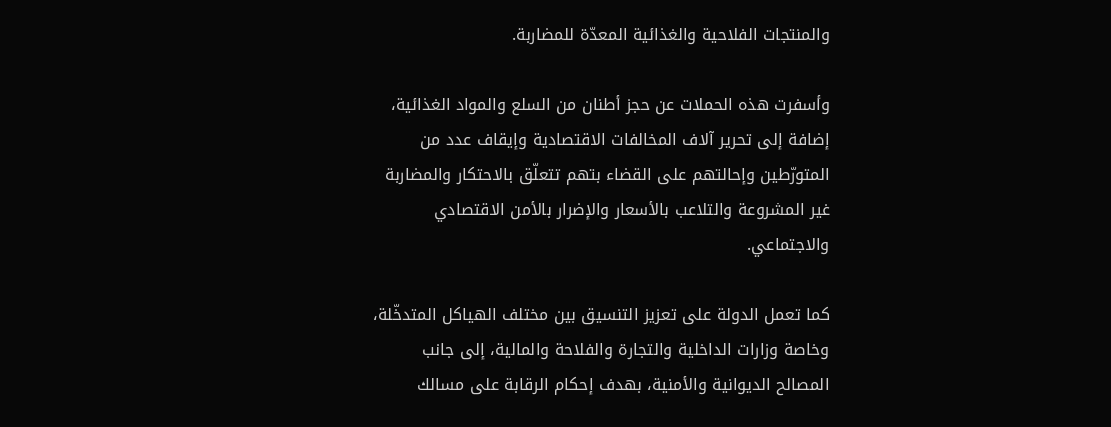والمنتجات الفلاحية والغذائية المعدّة للمضاربة.

وأسفرت هذه الحملات عن حجز أطنان من السلع والمواد الغذائية، إضافة إلى تحرير آلاف المخالفات الاقتصادية وإيقاف عدد من المتورّطين وإحالتهم على القضاء بتهم تتعلّق بالاحتكار والمضاربة غير المشروعة والتلاعب بالأسعار والإضرار بالأمن الاقتصادي والاجتماعي.

كما تعمل الدولة على تعزيز التنسيق بين مختلف الهياكل المتدخّلة، وخاصة وزارات الداخلية والتجارة والفلاحة والمالية، إلى جانب المصالح الديوانية والأمنية، بهدف إحكام الرقابة على مسالك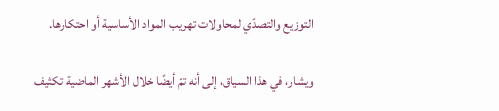التوزيع والتصدّي لمحاولات تهريب المواد الأساسية أو احتكارها.

ويشار، في هذا السياق، إلى أنه تمّ أيضًا خلال الأشهر الماضية تكثيف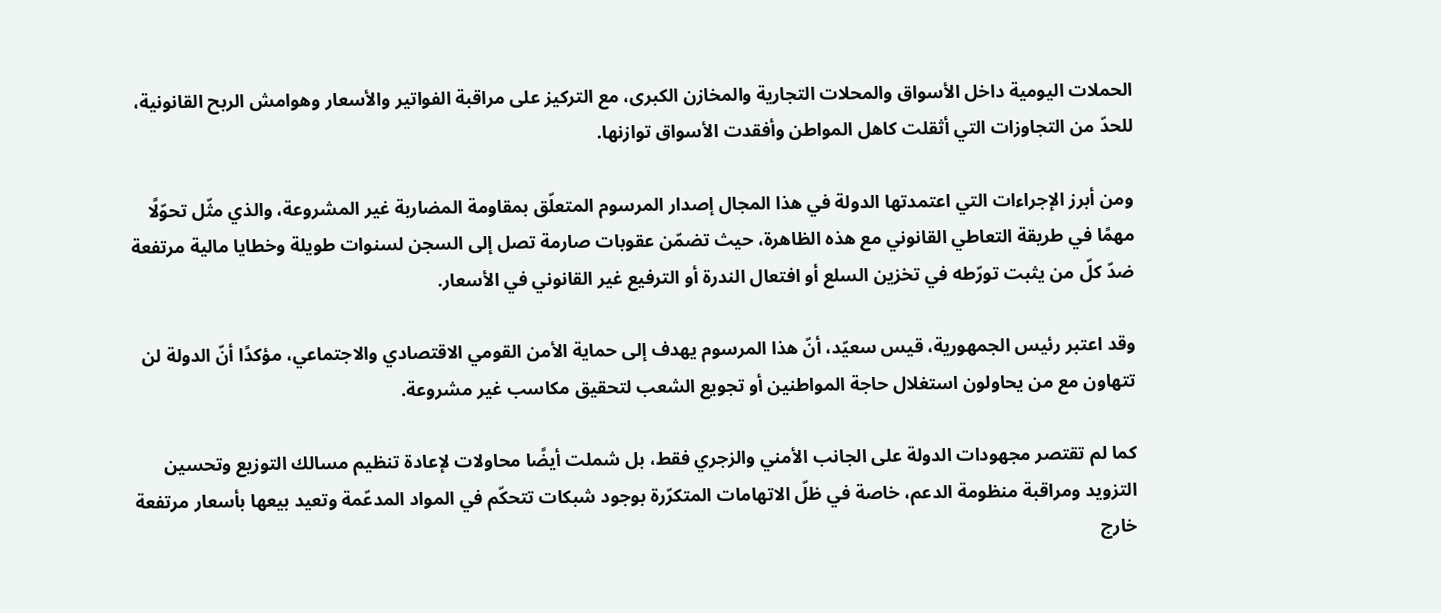الحملات اليومية داخل الأسواق والمحلات التجارية والمخازن الكبرى، مع التركيز على مراقبة الفواتير والأسعار وهوامش الربح القانونية، للحدّ من التجاوزات التي أثقلت كاهل المواطن وأفقدت الأسواق توازنها.

ومن أبرز الإجراءات التي اعتمدتها الدولة في هذا المجال إصدار المرسوم المتعلّق بمقاومة المضاربة غير المشروعة، والذي مثّل تحوّلًا مهمًا في طريقة التعاطي القانوني مع هذه الظاهرة، حيث تضمّن عقوبات صارمة تصل إلى السجن لسنوات طويلة وخطايا مالية مرتفعة ضدّ كلّ من يثبت تورّطه في تخزين السلع أو افتعال الندرة أو الترفيع غير القانوني في الأسعار.

وقد اعتبر رئيس الجمهورية، قيس سعيّد، أنّ هذا المرسوم يهدف إلى حماية الأمن القومي الاقتصادي والاجتماعي، مؤكدًا أنّ الدولة لن تتهاون مع من يحاولون استغلال حاجة المواطنين أو تجويع الشعب لتحقيق مكاسب غير مشروعة.

كما لم تقتصر مجهودات الدولة على الجانب الأمني والزجري فقط، بل شملت أيضًا محاولات لإعادة تنظيم مسالك التوزيع وتحسين التزويد ومراقبة منظومة الدعم، خاصة في ظلّ الاتهامات المتكرّرة بوجود شبكات تتحكّم في المواد المدعّمة وتعيد بيعها بأسعار مرتفعة خارج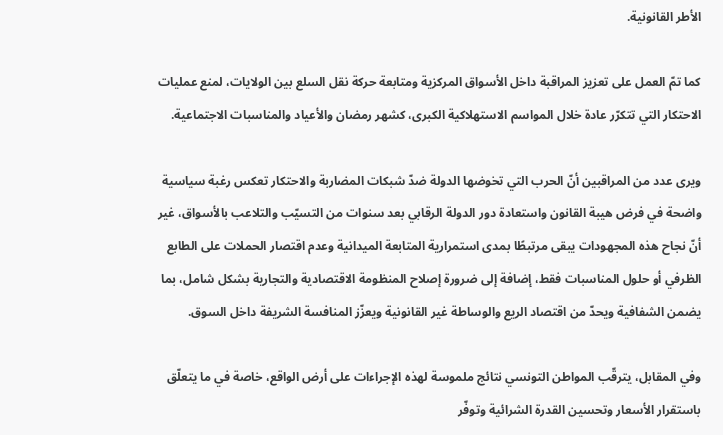الأطر القانونية.

كما تمّ العمل على تعزيز المراقبة داخل الأسواق المركزية ومتابعة حركة نقل السلع بين الولايات، لمنع عمليات الاحتكار التي تتكرّر عادة خلال المواسم الاستهلاكية الكبرى، كشهر رمضان والأعياد والمناسبات الاجتماعية.

ويرى عدد من المراقبين أنّ الحرب التي تخوضها الدولة ضدّ شبكات المضاربة والاحتكار تعكس رغبة سياسية واضحة في فرض هيبة القانون واستعادة دور الدولة الرقابي بعد سنوات من التسيّب والتلاعب بالأسواق، غير أنّ نجاح هذه المجهودات يبقى مرتبطًا بمدى استمرارية المتابعة الميدانية وعدم اقتصار الحملات على الطابع الظرفي أو حلول المناسبات فقط، إضافة إلى ضرورة إصلاح المنظومة الاقتصادية والتجارية بشكل شامل، بما يضمن الشفافية ويحدّ من اقتصاد الريع والوساطة غير القانونية ويعزّز المنافسة الشريفة داخل السوق.

وفي المقابل، يترقّب المواطن التونسي نتائج ملموسة لهذه الإجراءات على أرض الواقع، خاصة في ما يتعلّق باستقرار الأسعار وتحسين القدرة الشرائية وتوفّر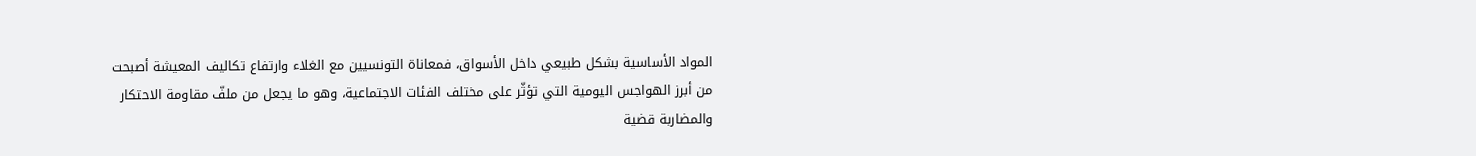المواد الأساسية بشكل طبيعي داخل الأسواق، فمعاناة التونسيين مع الغلاء وارتفاع تكاليف المعيشة أصبحت من أبرز الهواجس اليومية التي تؤثّر على مختلف الفئات الاجتماعية، وهو ما يجعل من ملفّ مقاومة الاحتكار والمضاربة قضية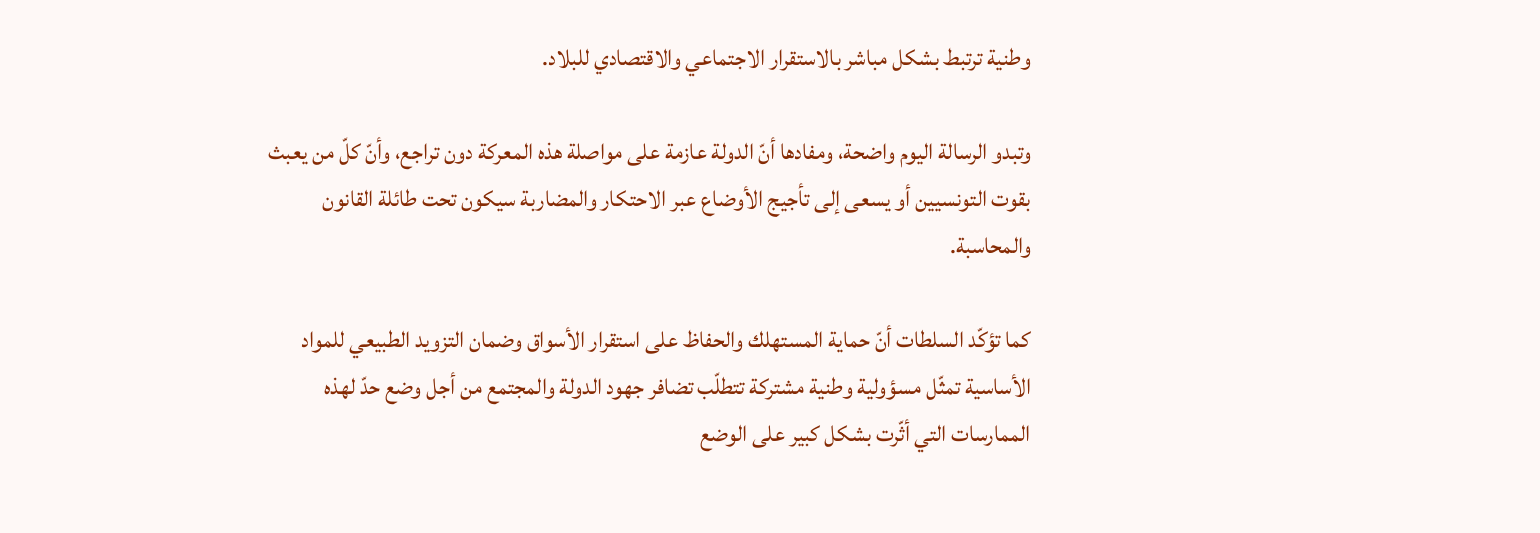وطنية ترتبط بشكل مباشر بالاستقرار الاجتماعي والاقتصادي للبلاد.

وتبدو الرسالة اليوم واضحة، ومفادها أنّ الدولة عازمة على مواصلة هذه المعركة دون تراجع، وأنّ كلّ من يعبث بقوت التونسيين أو يسعى إلى تأجيج الأوضاع عبر الاحتكار والمضاربة سيكون تحت طائلة القانون والمحاسبة.

كما تؤكّد السلطات أنّ حماية المستهلك والحفاظ على استقرار الأسواق وضمان التزويد الطبيعي للمواد الأساسية تمثّل مسؤولية وطنية مشتركة تتطلّب تضافر جهود الدولة والمجتمع من أجل وضع حدّ لهذه الممارسات التي أثّرت بشكل كبير على الوضع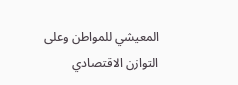المعيشي للمواطن وعلى التوازن الاقتصادي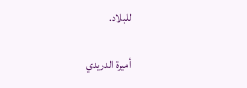للبلاد.

أميرة الدريدي